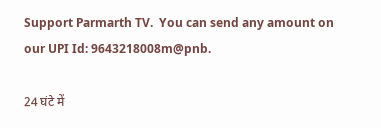Support Parmarth TV.  You can send any amount on our UPI Id: 9643218008m@pnb.

24 घंटे में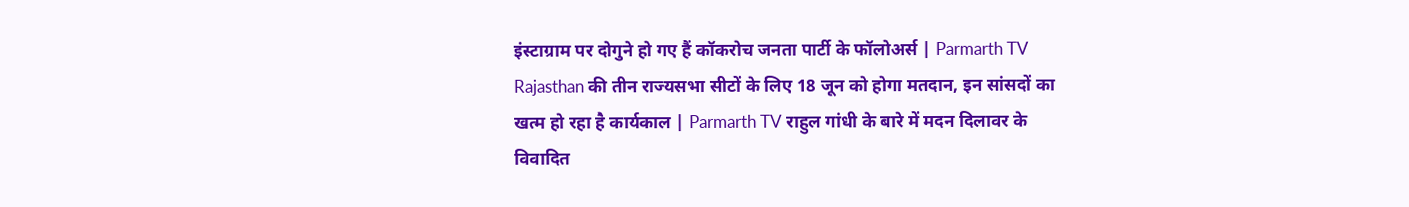इंस्टाग्राम पर दोगुने हो गए हैं कॉकरोच जनता पार्टी के फॉलोअर्स | Parmarth TV Rajasthan की तीन राज्यसभा सीटों के लिए 18 जून को होगा मतदान, इन सांसदों का खत्म हो रहा है कार्यकाल | Parmarth TV राहुल गांधी के बारे में मदन दिलावर के विवादित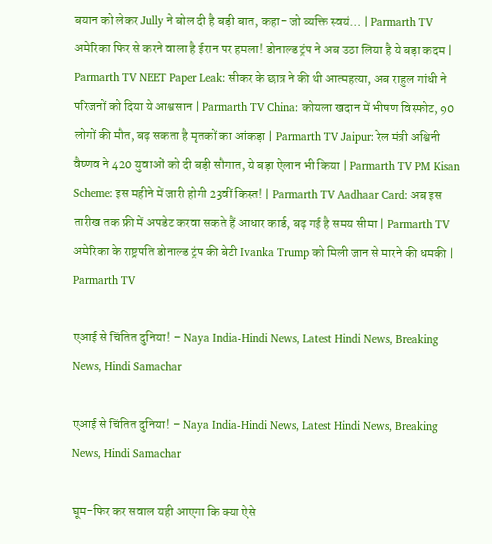बयान को लेकर Jully ने बोल दी है बड़ी बात, कहा- जो व्यक्ति स्वयं… | Parmarth TV अमेरिका फिर से करने वाला है ईरान पर हमला! डोनाल्ड ट्रंप ने अब उठा लिया है ये बड़ा कदम | Parmarth TV NEET Paper Leak: सीकर के छात्र ने की थी आत्महत्या, अब राहुल गांधी ने परिजनों को दिया ये आश्वसान | Parmarth TV China: कोयला खदान में भीषण विस्फोट, 90 लोगों की मौत, बढ़ सकता है मृतकों का आंकड़ा | Parmarth TV Jaipur: रेल मंत्री अश्विनी वैष्णव ने 420 युवाओं को दी बड़ी सौगात, ये बड़ा ऐलान भी किया | Parmarth TV PM Kisan Scheme: इस महीने में जारी होगी 23वीं किस्त! | Parmarth TV Aadhaar Card: अब इस तारीख तक फ्री में अपडेट करवा सकते हैं आधार कार्ड, बढ़ गई है समय सीमा | Parmarth TV अमेरिका के राष्ट्रपति डोनाल्ड ट्रंप की बेटी Ivanka Trump को मिली जान से मारने की धमकी | Parmarth TV

एआई से चिंतित दुनिया! – Naya India-Hindi News, Latest Hindi News, Breaking News, Hindi Samachar

एआई से चिंतित दुनिया! – Naya India-Hindi News, Latest Hindi News, Breaking News, Hindi Samachar

घूम-फिर कर सवाल यही आएगा कि क्या ऐसे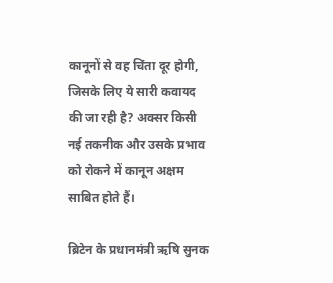कानूनों से वह चिंता दूर होगी, जिसके लिए ये सारी कवायद की जा रही है? अक्सर किसी नई तकनीक और उसके प्रभाव को रोकने में कानून अक्षम साबित होते हैं।

ब्रिटेन के प्रधानमंत्री ऋषि सुनक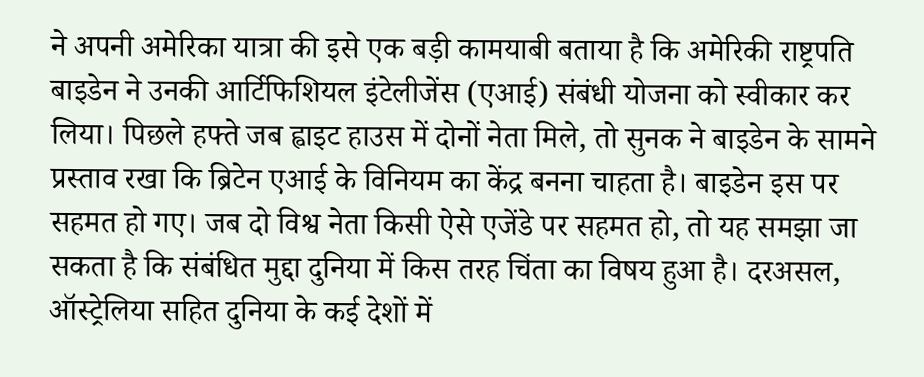ने अपनी अमेरिका यात्रा की इसे एक बड़ी कामयाबी बताया है कि अमेरिकी राष्ट्रपति बाइडेन ने उनकी आर्टिफिशियल इंटेलीजेंस (एआई) संबंधी योजना को स्वीकार कर लिया। पिछले हफ्ते जब ह्वाइट हाउस में दोनों नेता मिले, तो सुनक ने बाइडेन के सामने प्रस्ताव रखा कि ब्रिटेन एआई के विनियम का केंद्र बनना चाहता है। बाइडेन इस पर सहमत हो गए। जब दो विश्व नेता किसी ऐसे एजेंडे पर सहमत हो, तो यह समझा जा सकता है कि संबंधित मुद्दा दुनिया में किस तरह चिंता का विषय हुआ है। दरअसल, ऑस्ट्रेलिया सहित दुनिया के कई देशों में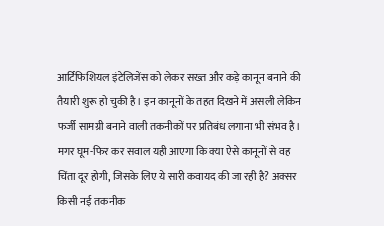आर्टिफिशियल इंटेलिजेंस को लेकर सख्त और कड़े कानून बनाने की तैयारी शुरू हो चुकी है। इन कानूनों के तहत दिखने में असली लेकिन फर्जी सामग्री बनाने वाली तकनीकों पर प्रतिबंध लगाना भी संभव है। मगर घूम-फिर कर सवाल यही आएगा कि क्या ऐसे कानूनों से वह चिंता दूर होगी, जिसके लिए ये सारी कवायद की जा रही है? अक्सर किसी नई तकनीक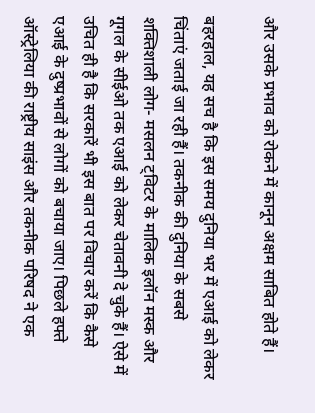और उसके प्रभाव को रोकने में कानून अक्षम साबित होते हैं।

बहरहाल, यह सच है कि इस समय दुनिया भर में एआई को लेकर चिंताएं जताई जा रही हैं। तकनीक की दुनिया के सबसे शक्तिशाली लोग- मसलन ट्विटर के मालिक इलॉन मस्क और गूगल के सीईओ तक एआई को लेकर चेतावनी दे चुके हैं। ऐसे में उचित ही है कि सरकारें भी इस बात पर विचार करें कि कैसे एआई के दुष्प्रभावों से लोगों को बचाया जाए। पिछले हफ्ते ऑस्ट्रेलिया की राष्ट्रीय साइंस और तकनीक परिषद ने एक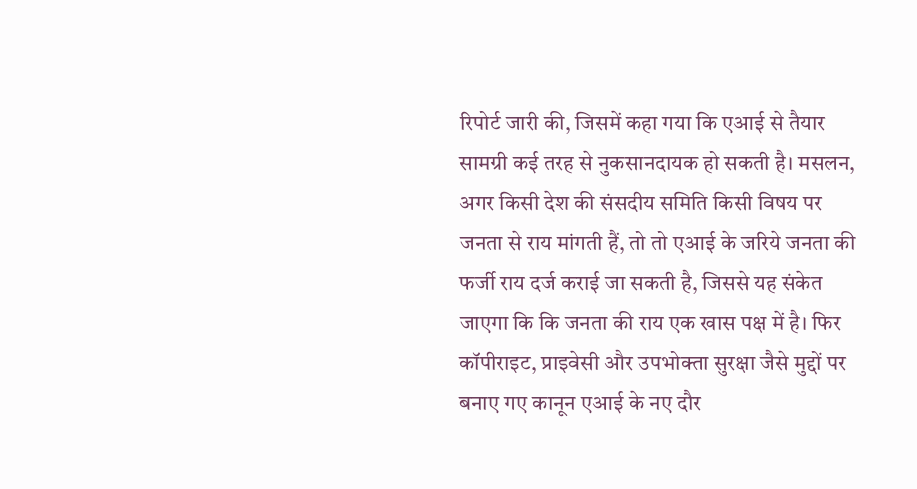रिपोर्ट जारी की, जिसमें कहा गया कि एआई से तैयार सामग्री कई तरह से नुकसानदायक हो सकती है। मसलन, अगर किसी देश की संसदीय समिति किसी विषय पर जनता से राय मांगती हैं, तो तो एआई के जरिये जनता की फर्जी राय दर्ज कराई जा सकती है, जिससे यह संकेत जाएगा कि कि जनता की राय एक खास पक्ष में है। फिर कॉपीराइट, प्राइवेसी और उपभोक्ता सुरक्षा जैसे मुद्दों पर बनाए गए कानून एआई के नए दौर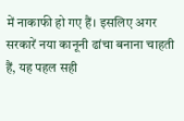में नाकाफी हो गए हैं। इसलिए अगर सरकारें नया कानूनी ढांचा बनाना चाहती हैं, यह पहल सही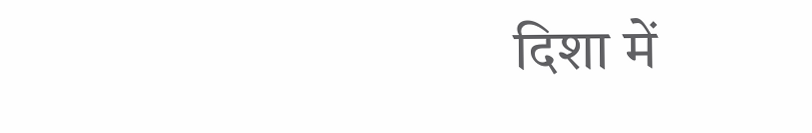दिशा में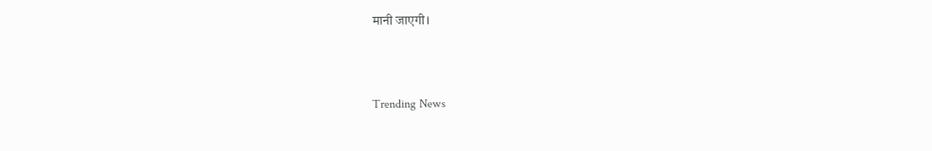मानी जाएगी।



Trending News